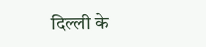दिल्ली के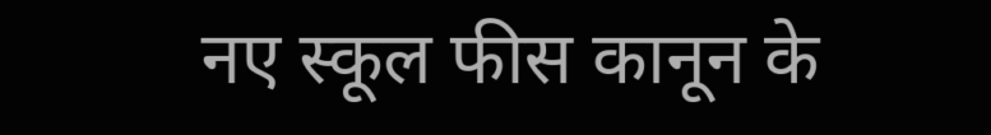नए स्कूल फीस कानून के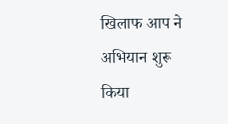खिलाफ आप ने अभियान शुरू किया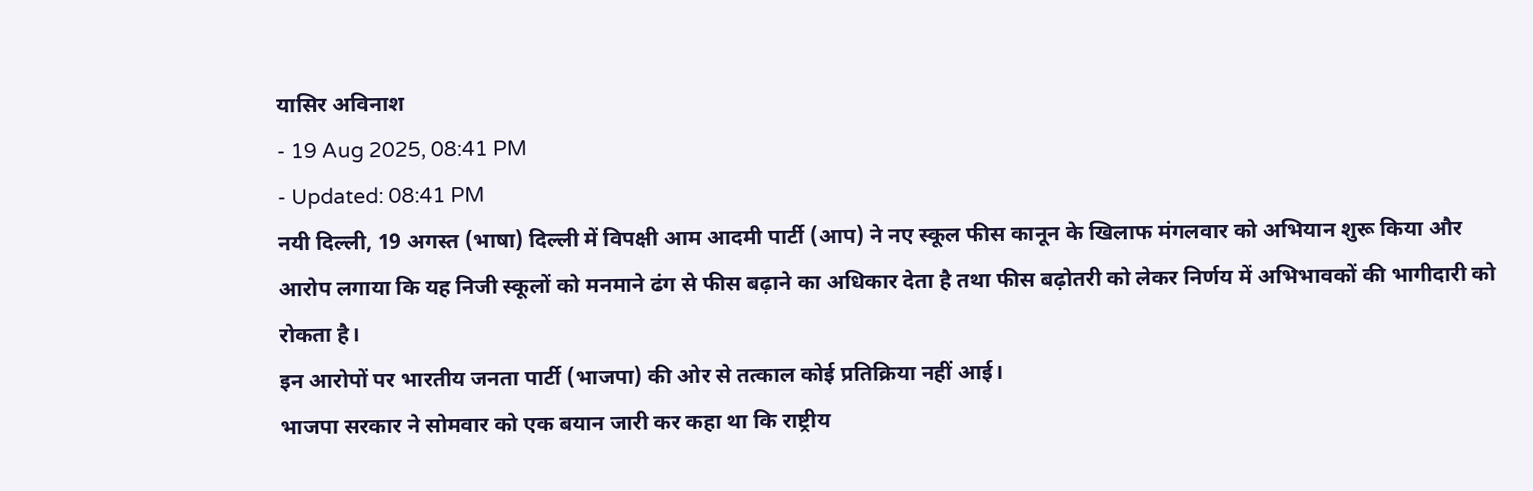यासिर अविनाश
- 19 Aug 2025, 08:41 PM
- Updated: 08:41 PM
नयी दिल्ली, 19 अगस्त (भाषा) दिल्ली में विपक्षी आम आदमी पार्टी (आप) ने नए स्कूल फीस कानून के खिलाफ मंगलवार को अभियान शुरू किया और आरोप लगाया कि यह निजी स्कूलों को मनमाने ढंग से फीस बढ़ाने का अधिकार देता है तथा फीस बढ़ोतरी को लेकर निर्णय में अभिभावकों की भागीदारी को रोकता है।
इन आरोपों पर भारतीय जनता पार्टी (भाजपा) की ओर से तत्काल कोई प्रतिक्रिया नहीं आई।
भाजपा सरकार ने सोमवार को एक बयान जारी कर कहा था कि राष्ट्रीय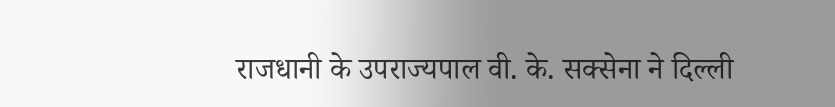राजधानी के उपराज्यपाल वी. के. सक्सेना ने दिल्ली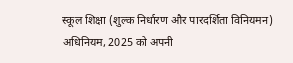स्कूल शिक्षा (शुल्क निर्धारण और पारदर्शिता विनियमन) अधिनियम, 2025 को अपनी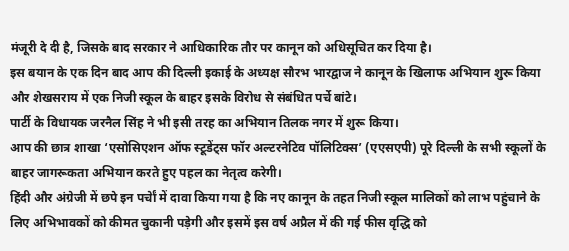मंजूरी दे दी है, जिसके बाद सरकार ने आधिकारिक तौर पर कानून को अधिसूचित कर दिया है।
इस बयान के एक दिन बाद आप की दिल्ली इकाई के अध्यक्ष सौरभ भारद्वाज ने कानून के खिलाफ अभियान शुरू किया और शेखसराय में एक निजी स्कूल के बाहर इसके विरोध से संबंधित पर्चे बांटे।
पार्टी के विधायक जरनैल सिंह ने भी इसी तरह का अभियान तिलक नगर में शुरू किया।
आप की छात्र शाखा ‘एसोसिएशन ऑफ स्टूडेंट्स फॉर अल्टरनेटिव पॉलिटिक्स’ (एएसएपी) पूरे दिल्ली के सभी स्कूलों के बाहर जागरूकता अभियान करते हुए पहल का नेतृत्व करेगी।
हिंदी और अंग्रेजी में छपे इन पर्चेां में दावा किया गया है कि नए कानून के तहत निजी स्कूल मालिकों को लाभ पहुंचाने के लिए अभिभावकों को कीमत चुकानी पड़ेगी और इसमें इस वर्ष अप्रैल में की गई फीस वृद्धि को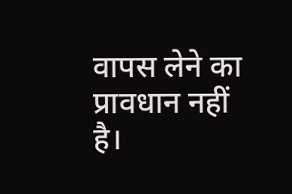वापस लेने का प्रावधान नहीं है।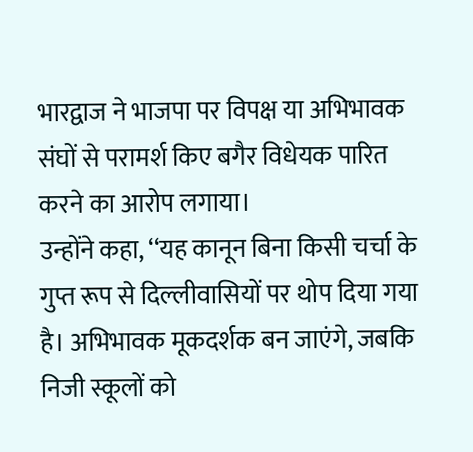भारद्वाज ने भाजपा पर विपक्ष या अभिभावक संघों से परामर्श किए बगैर विधेयक पारित करने का आरोप लगाया।
उन्होंने कहा, ‘‘यह कानून बिना किसी चर्चा के गुप्त रूप से दिल्लीवासियों पर थोप दिया गया है। अभिभावक मूकदर्शक बन जाएंगे, जबकि निजी स्कूलों को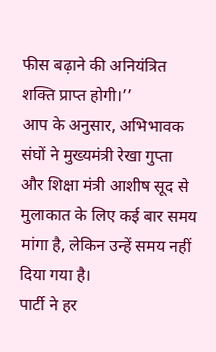फीस बढ़ाने की अनियंत्रित शक्ति प्राप्त होगी।’’
आप के अनुसार, अभिभावक संघों ने मुख्यमंत्री रेखा गुप्ता और शिक्षा मंत्री आशीष सूद से मुलाकात के लिए कई बार समय मांगा है, लेकिन उन्हें समय नहीं दिया गया है।
पार्टी ने हर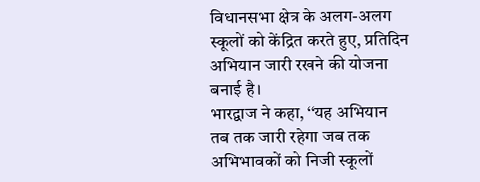विधानसभा क्षेत्र के अलग-अलग स्कूलों को केंद्रित करते हुए, प्रतिदिन अभियान जारी रखने की योजना बनाई है।
भारद्वाज ने कहा, ‘‘यह अभियान तब तक जारी रहेगा जब तक अभिभावकों को निजी स्कूलों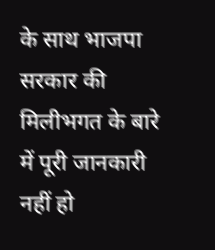के साथ भाजपा सरकार की मिलीभगत के बारे में पूरी जानकारी नहीं हो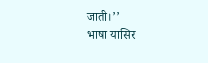जाती।’’
भाषा यासिर